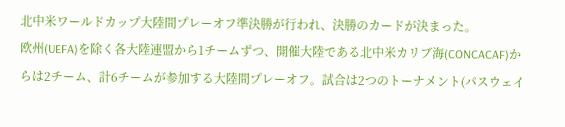北中米ワールドカップ大陸間プレーオフ準決勝が行われ、決勝のカードが決まった。
欧州(UEFA)を除く各大陸連盟から1チームずつ、開催大陸である北中米カリブ海(CONCACAF)からは2チーム、計6チームが参加する大陸間プレーオフ。試合は2つのトーナメント(パスウェイ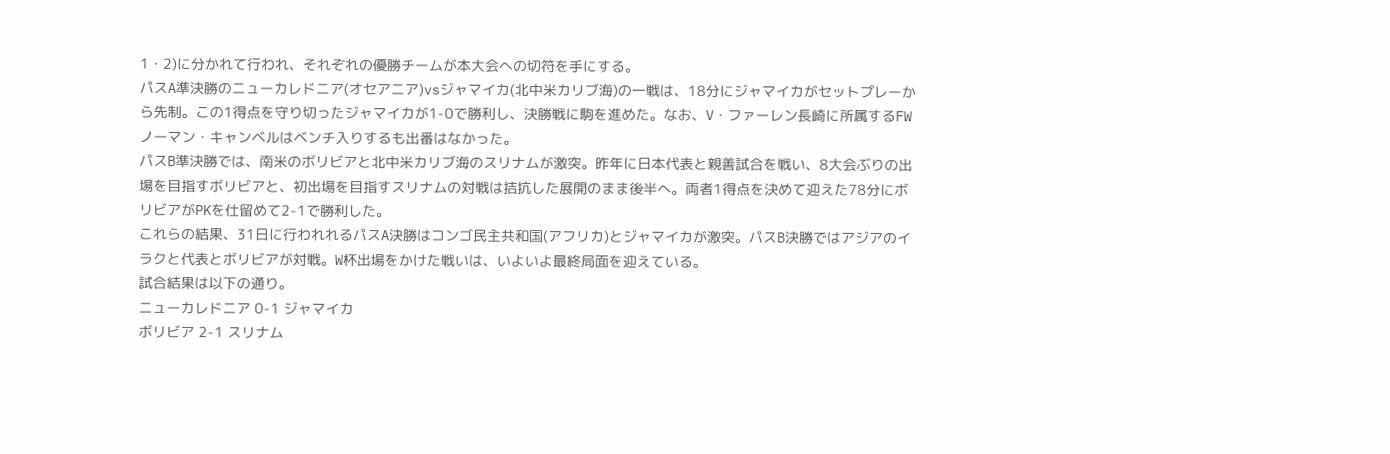1・2)に分かれて行われ、それぞれの優勝チームが本大会への切符を手にする。
パスA準決勝のニューカレドニア(オセアニア)vsジャマイカ(北中米カリブ海)の一戦は、18分にジャマイカがセットプレーから先制。この1得点を守り切ったジャマイカが1-0で勝利し、決勝戦に駒を進めた。なお、V・ファーレン長崎に所属するFWノーマン・キャンベルはベンチ入りするも出番はなかった。
パスB準決勝では、南米のボリビアと北中米カリブ海のスリナムが激突。昨年に日本代表と親善試合を戦い、8大会ぶりの出場を目指すボリビアと、初出場を目指すスリナムの対戦は拮抗した展開のまま後半へ。両者1得点を決めて迎えた78分にボリビアがPKを仕留めて2-1で勝利した。
これらの結果、31日に行われれるパスA決勝はコンゴ民主共和国(アフリカ)とジャマイカが激突。パスB決勝ではアジアのイラクと代表とボリビアが対戦。W杯出場をかけた戦いは、いよいよ最終局面を迎えている。
試合結果は以下の通り。
ニューカレドニア 0-1 ジャマイカ
ボリビア 2-1 スリナム